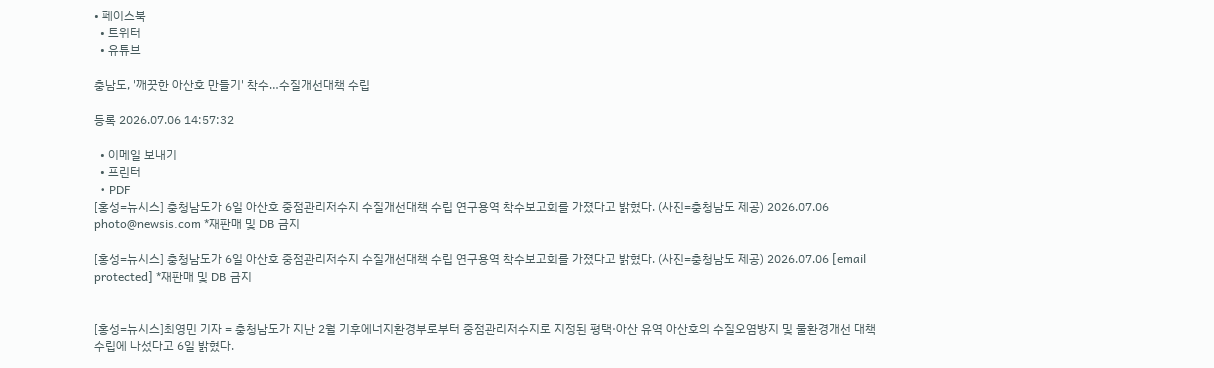• 페이스북
  • 트위터
  • 유튜브

충남도, '깨끗한 아산호 만들기' 착수…수질개선대책 수립

등록 2026.07.06 14:57:32

  • 이메일 보내기
  • 프린터
  • PDF
[홍성=뉴시스] 충청남도가 6일 아산호 중점관리저수지 수질개선대책 수립 연구용역 착수보고회를 가졌다고 밝혔다. (사진=충청남도 제공) 2026.07.06 photo@newsis.com *재판매 및 DB 금지

[홍성=뉴시스] 충청남도가 6일 아산호 중점관리저수지 수질개선대책 수립 연구용역 착수보고회를 가졌다고 밝혔다. (사진=충청남도 제공) 2026.07.06 [email protected] *재판매 및 DB 금지


[홍성=뉴시스]최영민 기자 = 충청남도가 지난 2월 기후에너지환경부로부터 중점관리저수지로 지정된 평택·아산 유역 아산호의 수질오염방지 및 물환경개선 대책 수립에 나섰다고 6일 밝혔다.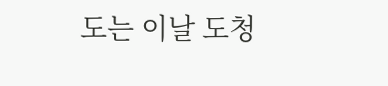도는 이날 도청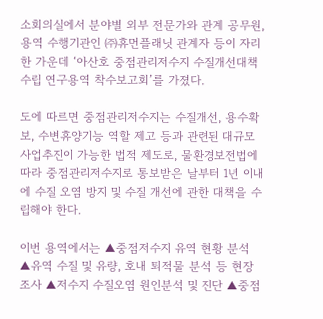소회의실에서 분야별 외부 전문가와 관계 공무원, 용역 수행기관인 ㈜휴먼플래닛 관계자 등이 자리한 가운데 ‘아산호 중점관리저수지 수질개선대책 수립 연구용역 착수보고회’를 가졌다.

도에 따르면 중점관리저수지는 수질개선, 용수확보, 수변휴양기능 역할 제고 등과 관련된 대규모 사업추진이 가능한 법적 제도로, 물환경보전법에 따라 중점관리저수지로 통보받은 날부터 1년 이내에 수질 오염 방지 및 수질 개선에 관한 대책을 수립해야 한다.

이번 용역에서는 ▲중점저수지 유역 현황 분석 ▲유역 수질 및 유량, 호내 퇴적물 분석 등 현장조사 ▲저수지 수질오염 원인분석 및 진단 ▲중점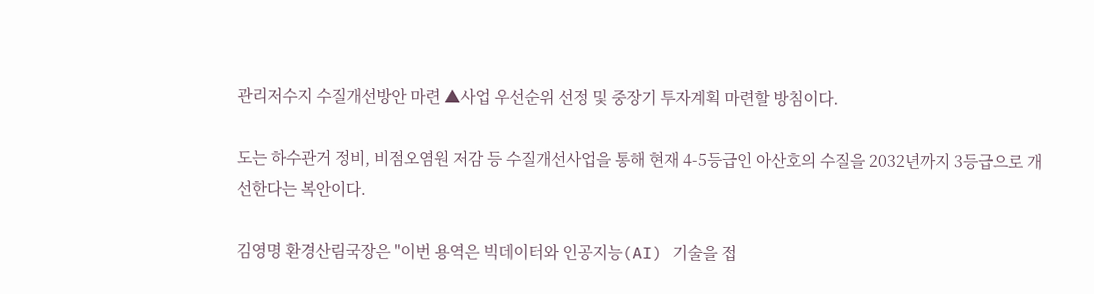관리저수지 수질개선방안 마련 ▲사업 우선순위 선정 및 중장기 투자계획 마련할 방침이다.

도는 하수관거 정비, 비점오염원 저감 등 수질개선사업을 통해 현재 4-5등급인 아산호의 수질을 2032년까지 3등급으로 개선한다는 복안이다.

김영명 환경산림국장은 "이번 용역은 빅데이터와 인공지능(AI) 기술을 접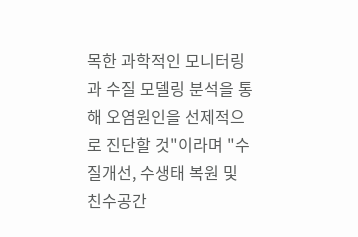목한 과학적인 모니터링과 수질 모델링 분석을 통해 오염원인을 선제적으로 진단할 것"이라며 "수질개선, 수생태 복원 및 친수공간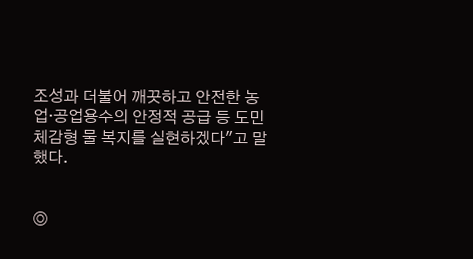조성과 더불어 깨끗하고 안전한 농업·공업용수의 안정적 공급 등 도민 체감형 물 복지를 실현하겠다"고 말했다.


◎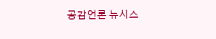공감언론 뉴시스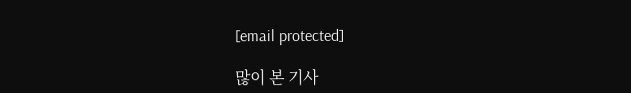[email protected]

많이 본 기사